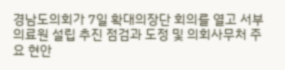경남도의회가 7일 확대의장단 회의를 열고 서부의료원 설립 추진 점검과 도정 및 의회사무처 주요 현안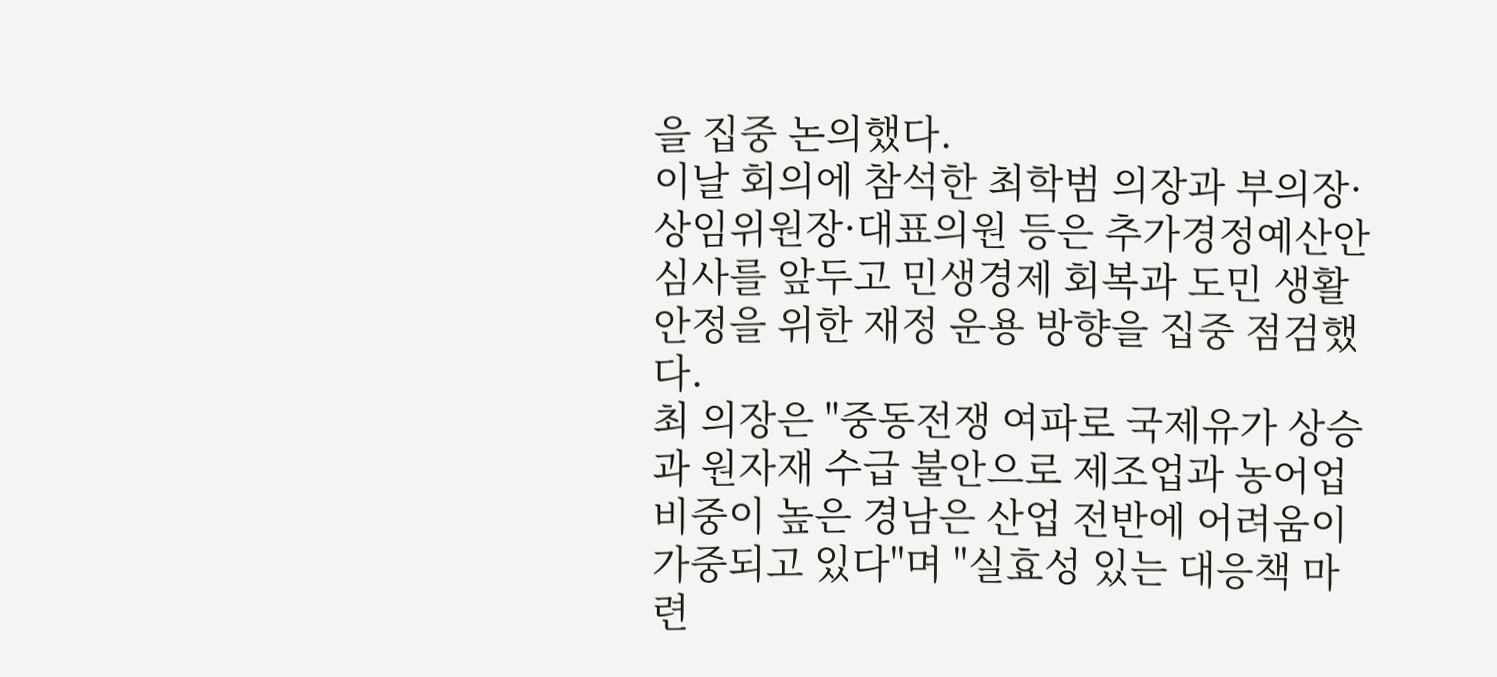을 집중 논의했다.
이날 회의에 참석한 최학범 의장과 부의장·상임위원장·대표의원 등은 추가경정예산안 심사를 앞두고 민생경제 회복과 도민 생활안정을 위한 재정 운용 방향을 집중 점검했다.
최 의장은 "중동전쟁 여파로 국제유가 상승과 원자재 수급 불안으로 제조업과 농어업 비중이 높은 경남은 산업 전반에 어려움이 가중되고 있다"며 "실효성 있는 대응책 마련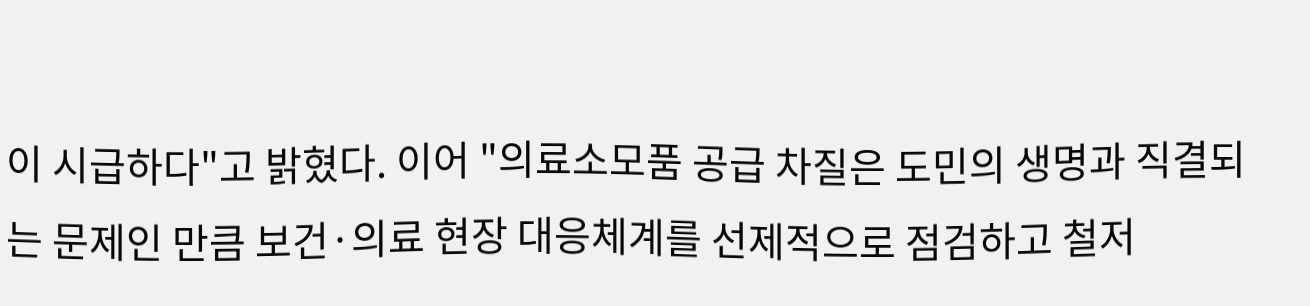이 시급하다"고 밝혔다. 이어 "의료소모품 공급 차질은 도민의 생명과 직결되는 문제인 만큼 보건·의료 현장 대응체계를 선제적으로 점검하고 철저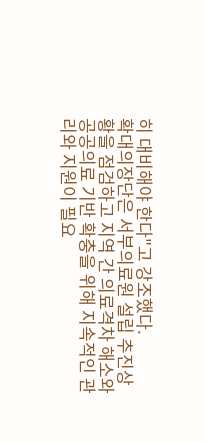히 대비해야 한다"고 강조했다.
확대의장단은 서부의료원 설립 추진상황을 점검하고 지역 간 의료격차 해소와 공공의료 기반 확충을 위해 지속적인 관리와 지원이 필요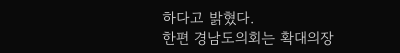하다고 밝혔다.
한편 경남도의회는 확대의장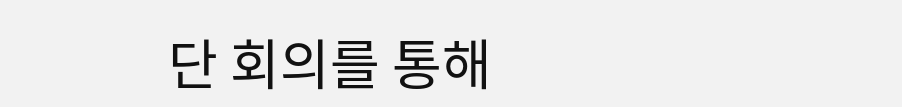단 회의를 통해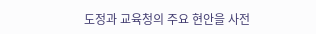도정과 교육청의 주요 현안을 사전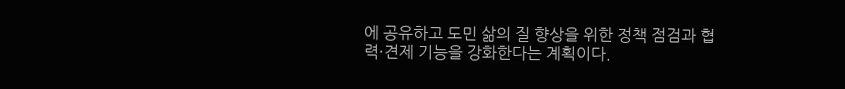에 공유하고 도민 삶의 질 향상을 위한 정책 점검과 협력·견제 기능을 강화한다는 계획이다.